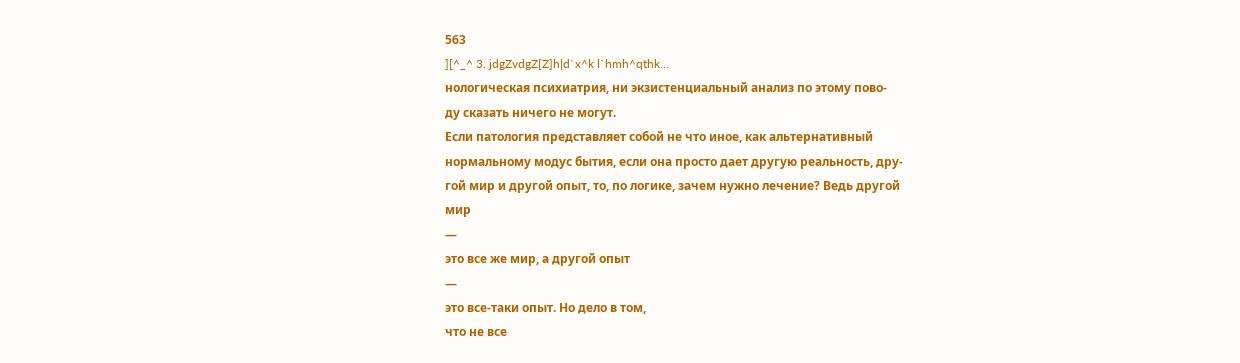563
][^_^ 3. jdgZvdgZ[Z]h|d`x^k l`hmh^qthk…
нологическая психиатрия, ни экзистенциальный анализ по этому пово-
ду сказать ничего не могут.
Если патология представляет собой не что иное, как альтернативный
нормальному модус бытия, если она просто дает другую реальность, дру-
гой мир и другой опыт, то, по логике, зачем нужно лечение? Ведь другой
мир
—
это все же мир, а другой опыт
—
это все-таки опыт. Но дело в том,
что не все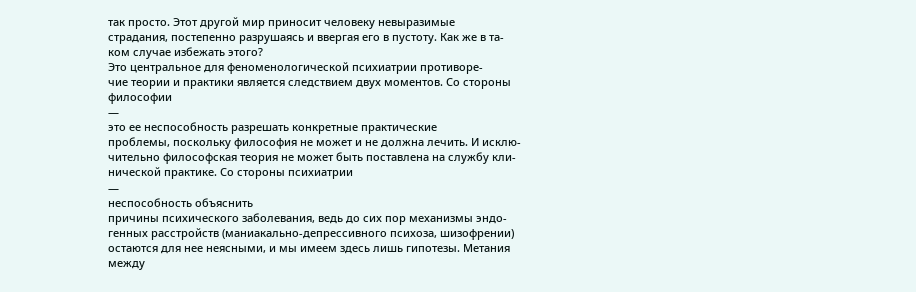так просто. Этот другой мир приносит человеку невыразимые
страдания, постепенно разрушаясь и ввергая его в пустоту. Как же в та-
ком случае избежать этого?
Это центральное для феноменологической психиатрии противоре-
чие теории и практики является следствием двух моментов. Со стороны
философии
—
это ее неспособность разрешать конкретные практические
проблемы, поскольку философия не может и не должна лечить. И исклю-
чительно философская теория не может быть поставлена на службу кли-
нической практике. Со стороны психиатрии
—
неспособность объяснить
причины психического заболевания, ведь до сих пор механизмы эндо-
генных расстройств (маниакально-депрессивного психоза, шизофрении)
остаются для нее неясными, и мы имеем здесь лишь гипотезы. Метания
между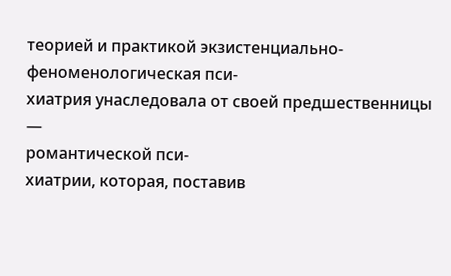теорией и практикой экзистенциально-феноменологическая пси-
хиатрия унаследовала от своей предшественницы
—
романтической пси-
хиатрии, которая, поставив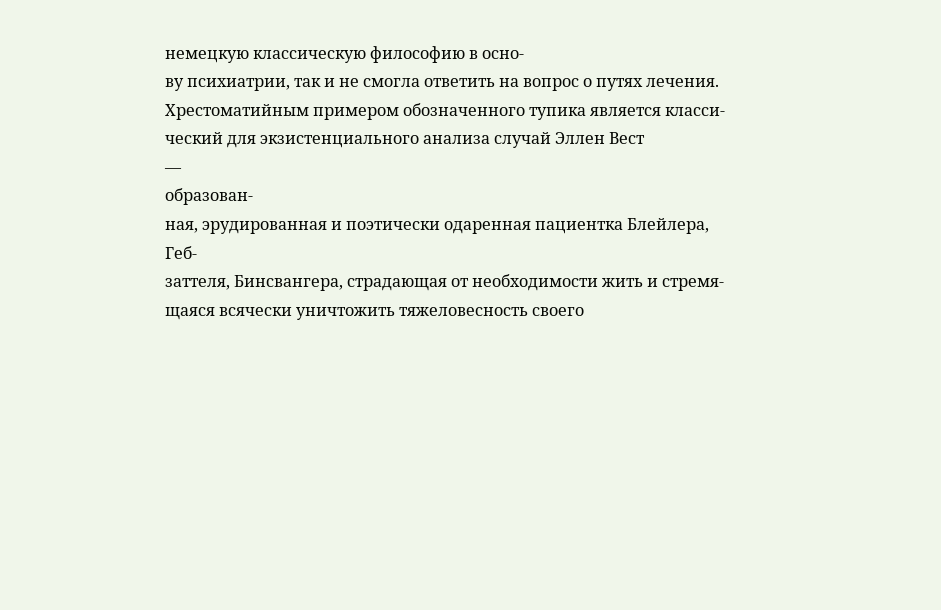немецкую классическую философию в осно-
ву психиатрии, так и не смогла ответить на вопрос о путях лечения.
Хрестоматийным примером обозначенного тупика является класси-
ческий для экзистенциального анализа случай Эллен Вест
—
образован-
ная, эрудированная и поэтически одаренная пациентка Блейлера, Геб-
заттеля, Бинсвангера, страдающая от необходимости жить и стремя-
щаяся всячески уничтожить тяжеловесность своего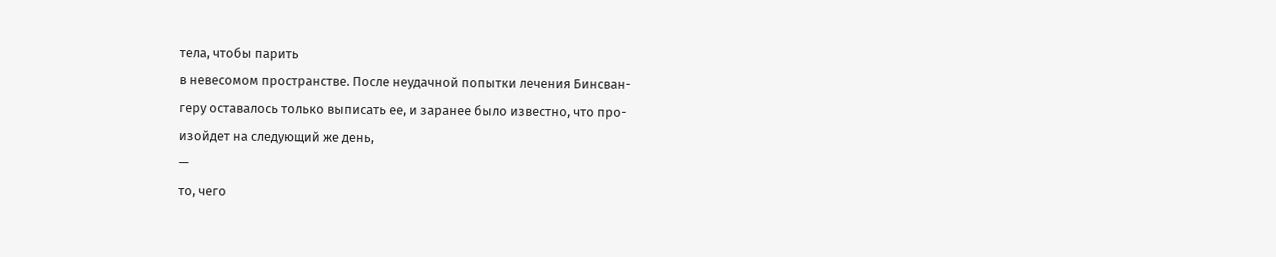тела, чтобы парить
в невесомом пространстве. После неудачной попытки лечения Бинсван-
геру оставалось только выписать ее, и заранее было известно, что про-
изойдет на следующий же день,
—
то, чего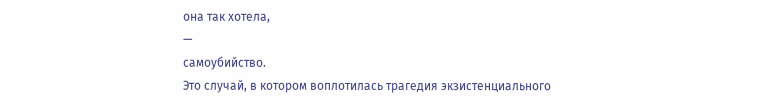она так хотела,
—
самоубийство.
Это случай, в котором воплотилась трагедия экзистенциального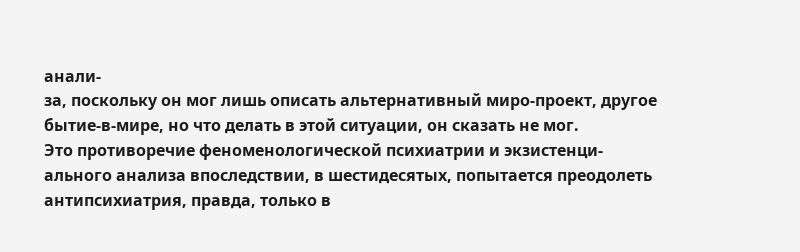анали-
за, поскольку он мог лишь описать альтернативный миро-проект, другое
бытие-в-мире, но что делать в этой ситуации, он сказать не мог.
Это противоречие феноменологической психиатрии и экзистенци-
ального анализа впоследствии, в шестидесятых, попытается преодолеть
антипсихиатрия, правда, только в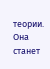теории. Она станет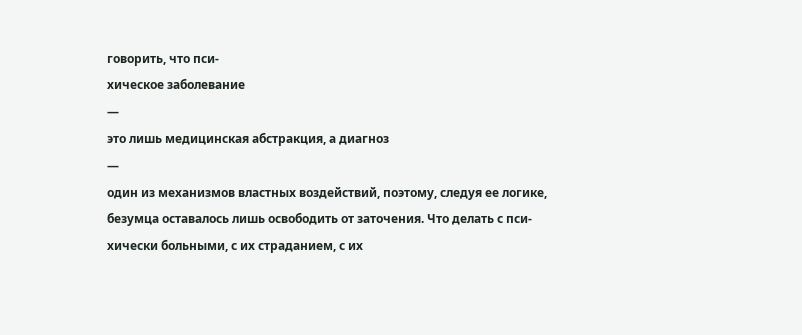говорить, что пси-
хическое заболевание
—
это лишь медицинская абстракция, а диагноз
—
один из механизмов властных воздействий, поэтому, следуя ее логике,
безумца оставалось лишь освободить от заточения. Что делать с пси-
хически больными, с их страданием, с их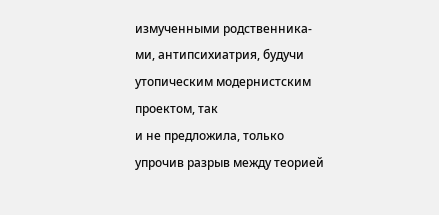измученными родственника-
ми, антипсихиатрия, будучи утопическим модернистским проектом, так
и не предложила, только упрочив разрыв между теорией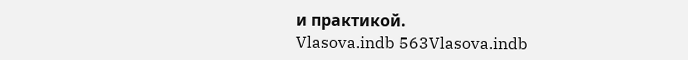и практикой.
Vlasova.indb 563Vlasova.indb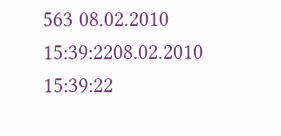563 08.02.2010 15:39:2208.02.2010 15:39:22